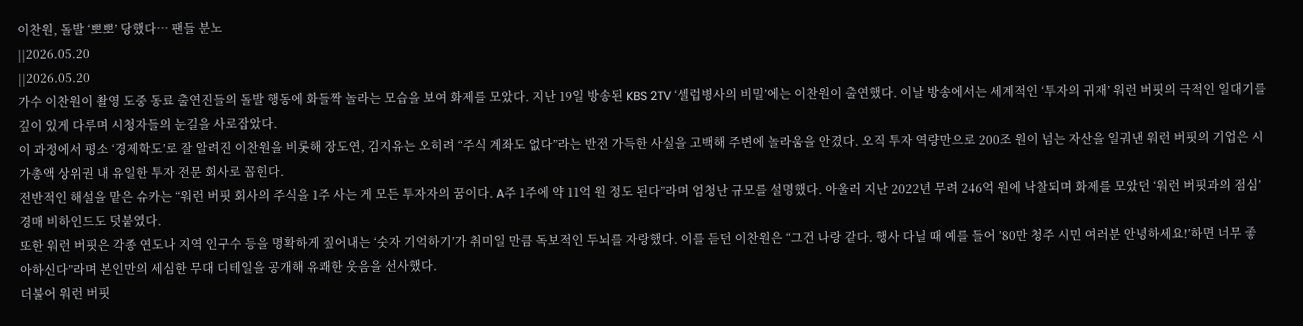이찬원, 돌발 ‘뽀뽀’ 당했다… 팬들 분노
||2026.05.20
||2026.05.20
가수 이찬원이 촬영 도중 동료 출연진들의 돌발 행동에 화들짝 놀라는 모습을 보여 화제를 모았다. 지난 19일 방송된 KBS 2TV ‘셀럽병사의 비밀’에는 이찬원이 출연했다. 이날 방송에서는 세계적인 ‘투자의 귀재’ 워런 버핏의 극적인 일대기를 깊이 있게 다루며 시청자들의 눈길을 사로잡았다.
이 과정에서 평소 ‘경제학도’로 잘 알려진 이찬원을 비롯해 장도연, 김지유는 오히려 “주식 계좌도 없다”라는 반전 가득한 사실을 고백해 주변에 놀라움을 안겼다. 오직 투자 역량만으로 200조 원이 넘는 자산을 일궈낸 워런 버핏의 기업은 시가총액 상위권 내 유일한 투자 전문 회사로 꼽힌다.
전반적인 해설을 맡은 슈카는 “워런 버핏 회사의 주식을 1주 사는 게 모든 투자자의 꿈이다. A주 1주에 약 11억 원 정도 된다”라며 엄청난 규모를 설명했다. 아울러 지난 2022년 무려 246억 원에 낙찰되며 화제를 모았던 ‘워런 버핏과의 점심’ 경매 비하인드도 덧붙였다.
또한 워런 버핏은 각종 연도나 지역 인구수 등을 명확하게 짚어내는 ‘숫자 기억하기’가 취미일 만큼 독보적인 두뇌를 자랑했다. 이를 듣던 이찬원은 “그건 나랑 같다. 행사 다닐 때 예를 들어 ’80만 청주 시민 여러분 안녕하세요!’하면 너무 좋아하신다”라며 본인만의 세심한 무대 디테일을 공개해 유쾌한 웃음을 선사했다.
더불어 워런 버핏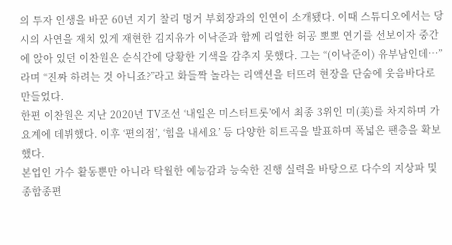의 투자 인생을 바꾼 60년 지기 찰리 멍거 부회장과의 인연이 소개됐다. 이때 스튜디오에서는 당시의 사연을 재치 있게 재현한 김지유가 이낙준과 함께 리얼한 허공 뽀뽀 연기를 선보이자 중간에 앉아 있던 이찬원은 순식간에 당황한 기색을 감추지 못했다. 그는 “(이낙준이) 유부남인데…”라며 “진짜 하려는 것 아니죠?”라고 화들짝 놀라는 리액션을 터뜨려 현장을 단숨에 웃음바다로 만들었다.
한편 이찬원은 지난 2020년 TV조선 ‘내일은 미스터트롯’에서 최종 3위인 미(美)를 차지하며 가요계에 데뷔했다. 이후 ‘편의점’, ‘힘을 내세요’ 등 다양한 히트곡을 발표하며 폭넓은 팬층을 확보했다.
본업인 가수 활동뿐만 아니라 탁월한 예능감과 능숙한 진행 실력을 바탕으로 다수의 지상파 및 종합종편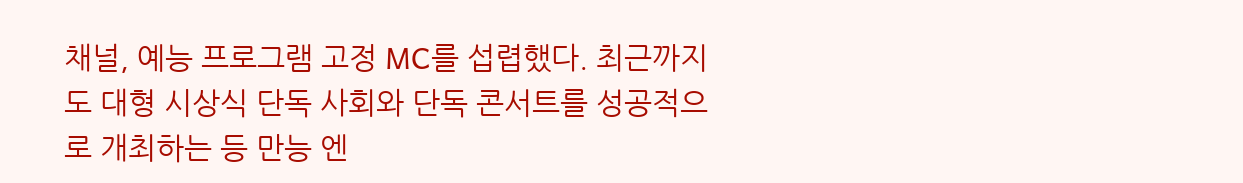채널, 예능 프로그램 고정 MC를 섭렵했다. 최근까지도 대형 시상식 단독 사회와 단독 콘서트를 성공적으로 개최하는 등 만능 엔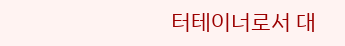터테이너로서 대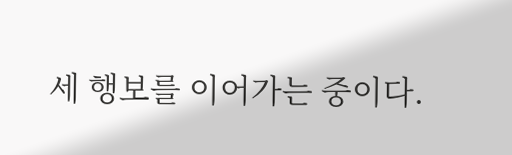세 행보를 이어가는 중이다.